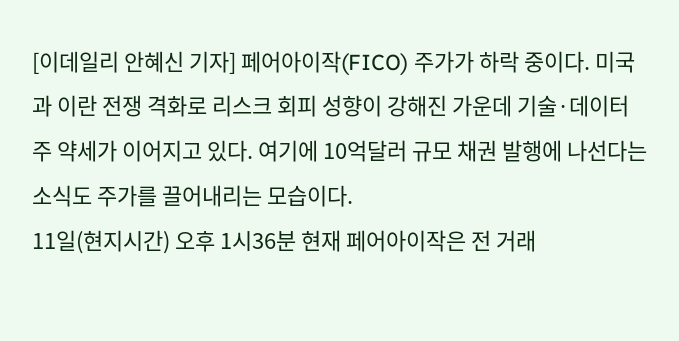[이데일리 안혜신 기자] 페어아이작(FICO) 주가가 하락 중이다. 미국과 이란 전쟁 격화로 리스크 회피 성향이 강해진 가운데 기술·데이터주 약세가 이어지고 있다. 여기에 10억달러 규모 채권 발행에 나선다는 소식도 주가를 끌어내리는 모습이다.
11일(현지시간) 오후 1시36분 현재 페어아이작은 전 거래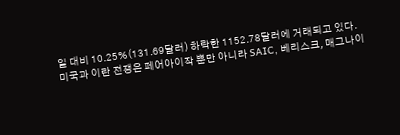일 대비 10.25%(131.69달러) 하락한 1152.78달러에 거래되고 있다.
미국과 이란 전쟁은 페어아이작 뿐만 아니라 SAIC, 베리스크, 매그나이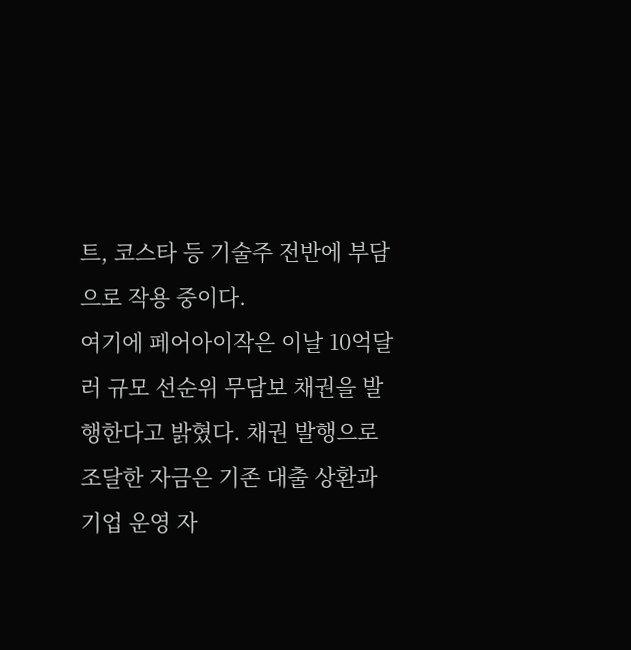트, 코스타 등 기술주 전반에 부담으로 작용 중이다.
여기에 페어아이작은 이날 10억달러 규모 선순위 무담보 채권을 발행한다고 밝혔다. 채권 발행으로 조달한 자금은 기존 대출 상환과 기업 운영 자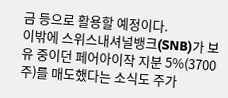금 등으로 활용할 예정이다.
이밖에 스위스내셔널뱅크(SNB)가 보유 중이던 페어아이작 지분 5%(3700주)를 매도했다는 소식도 주가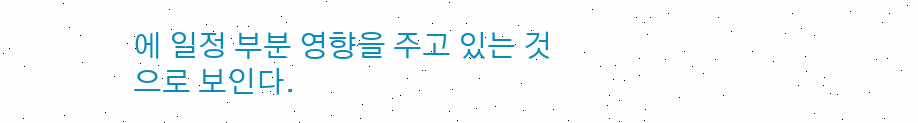에 일정 부분 영향을 주고 있는 것으로 보인다.